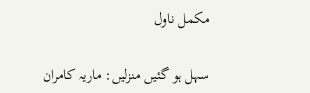مکمل ناول

سہل ہو گئیں منزلیں: ماریہ کامران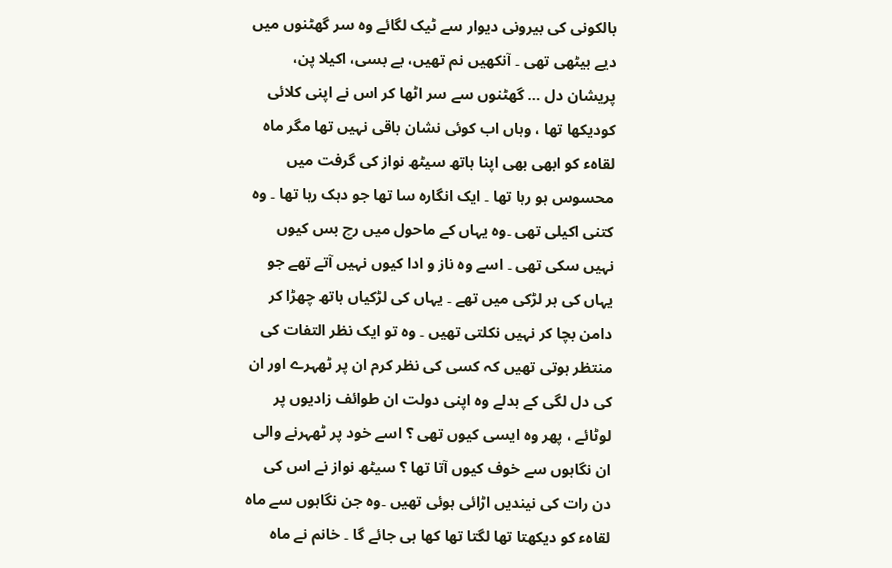بالکونی کی بیرونی دیوار سے ٹیک لگائے وہ سر گھٹنوں میں دیے بیٹھی تھی ۔ آنکھیں نم تھیں، بے بسی، اکیلا پن، پریشان دل … گھٹنوں سے سر اٹھا کر اس نے اپنی کلائی کودیکھا تھا ، وہاں اب کوئی نشان باقی نہیں تھا مگر ماہ لقاہء کو ابھی بھی اپنا ہاتھ سیٹھ نواز کی گرفت میں محسوس ہو رہا تھا ۔ ایک انگارہ سا تھا جو دہک رہا تھا ۔ وہ کتنی اکیلی تھی ۔وہ یہاں کے ماحول میں رچ بس کیوں نہیں سکی تھی ۔ اسے وہ ناز و ادا کیوں نہیں آتے تھے جو یہاں کی ہر لڑکی میں تھے ۔ یہاں کی لڑکیاں ہاتھ چھڑا کر دامن بچا کر نہیں نکلتی تھیں ۔ وہ تو ایک نظر التفات کی منتظر ہوتی تھیں کہ کسی کی نظر کرم ان پر ٹھہرے اور ان کی دل لگی کے بدلے وہ اپنی دولت ان طوائف زادیوں پر لوٹائے ، پھر وہ ایسی کیوں تھی ؟ اسے خود پر ٹھہرنے والی ان نگاہوں سے خوف کیوں آتا تھا ؟ سیٹھ نواز نے اس کی دن رات کی نیندیں اڑائی ہوئی تھیں ۔وہ جن نگاہوں سے ماہ لقاہء کو دیکھتا تھا لگتا تھا کھا ہی جائے گا ۔ خانم نے ماہ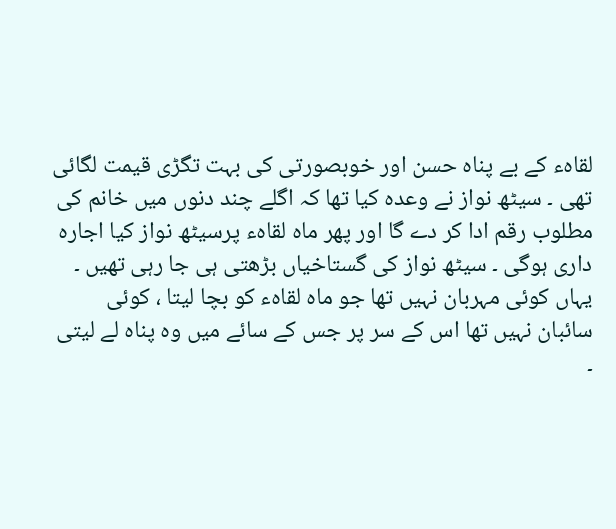لقاہء کے بے پناہ حسن اور خوبصورتی کی بہت تگڑی قیمت لگائی تھی ۔ سیٹھ نواز نے وعدہ کیا تھا کہ اگلے چند دنوں میں خانم کی مطلوب رقم ادا کر دے گا اور پھر ماہ لقاہء پرسیٹھ نواز کیا اجارہ داری ہوگی ۔ سیٹھ نواز کی گستاخیاں بڑھتی ہی جا رہی تھیں ۔ یہاں کوئی مہربان نہیں تھا جو ماہ لقاہء کو بچا لیتا ، کوئی سائبان نہیں تھا اس کے سر پر جس کے سائے میں وہ پناہ لے لیتی ۔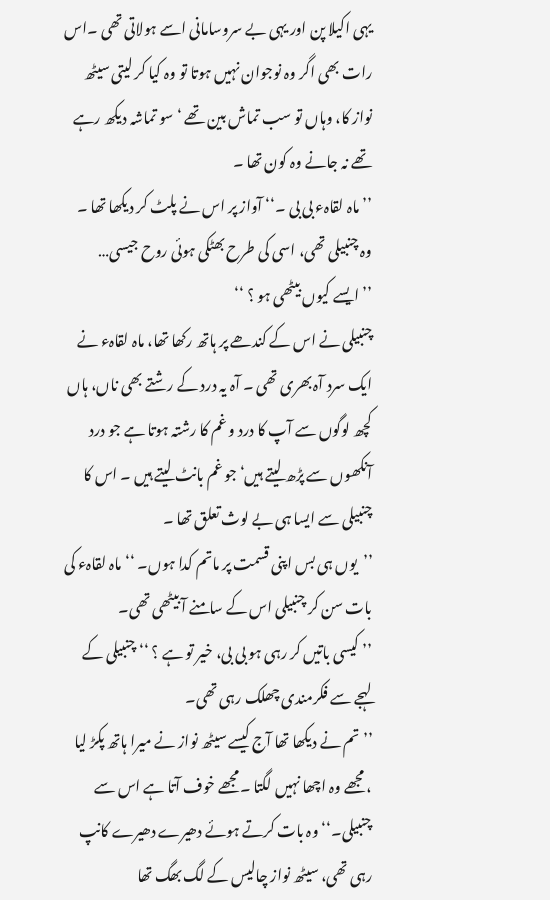یہی اکیلا پن اور یہی بے سروسامانی اسے ہولاتی تھی ۔اس رات بھی اگر وہ نوجوان نہیں ہوتا تو وہ کیا کر لیتی سیٹھ نواز کا، وہاں تو سب تماش بین تھے ‘ سو تماشہ دیکھ رہے تھے نہ جانے وہ کون تھا ۔
’’ماہ لقاہء بی بی ۔‘‘ آواز پر اس نے پلٹ کر دیکھا تھا ۔ وہ چنبیلی تھی، اسی کی طرح بھٹکی ہوئی روح جیسی…
’’ ایسے کیوں بیٹھی ہو ؟ ‘‘
چنبیلی نے اس کے کندھے پر ہاتھ رکھا تھا، ماہ لقاہء نے ایک سرد آہ بھری تھی ۔ آہ یہ درد کے رشتے بھی ناں، ہاں کچھ لوگوں سے آپ کا درد و غم کا رشتہ ہوتا ہے جو درد آنکھوں سے پڑھ لیتے ہیں‘ جو غم بانٹ لیتے ہیں ۔ اس کا چنبیلی سے ایسا ہی بے لوث تعلق تھا ۔
’’یوں ہی بس اپنی قسمت پر ماتم کدا ہوں۔ ‘‘ ماہ لقاہء کی بات سن کر چنبیلی اس کے سامنے آ بیٹھی تھی۔
’’ کیسی باتیں کر رہی ہو بی بی، خیر تو ہے ؟ ‘‘ چنبیلی کے لہجے سے فکرمندی چھلک رہی تھی۔
’’ تم نے دیکھا تھا آج کیسے سیٹھ نواز نے میرا ہاتھ پکڑ لیا ، مجھے وہ اچھا نہیں لگتا ۔مجھے خوف آتا ہے اس سے چنبیلی۔‘‘ وہ بات کرتے ہوئے دھیرے دھیرے کانپ رہی تھی، سیٹھ نواز چالیس کے لگ بھگ تھا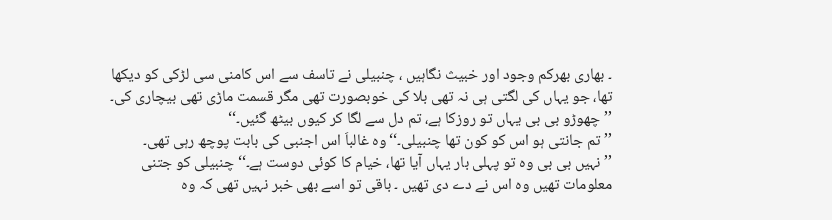۔ بھاری بھرکم وجود اور خبیث نگاہیں ، چنبیلی نے تاسف سے اس کامنی سی لڑکی کو دیکھا تھا، جو یہاں کی لگتی ہی نہ تھی بلا کی خوبصورت تھی مگر قسمت ماڑی تھی بیچاری کی۔
’’چھوڑو بی بی یہاں تو روزکا ہے، تم دل سے لگا کر کیوں بیٹھ گئیں۔‘‘
’’ تم جانتی ہو اس کو کون تھا چنبیلی۔‘‘وہ غالباَ اس اجنبی کی بابت پوچھ رہی تھی۔
’’ نہیں بی بی وہ تو پہلی بار یہاں آیا تھا، خیام کا کوئی دوست ہے۔‘‘ چنبیلی کو جتنی معلومات تھیں وہ اس نے دے دی تھیں ۔ باقی تو اسے بھی خبر نہیں تھی کہ وہ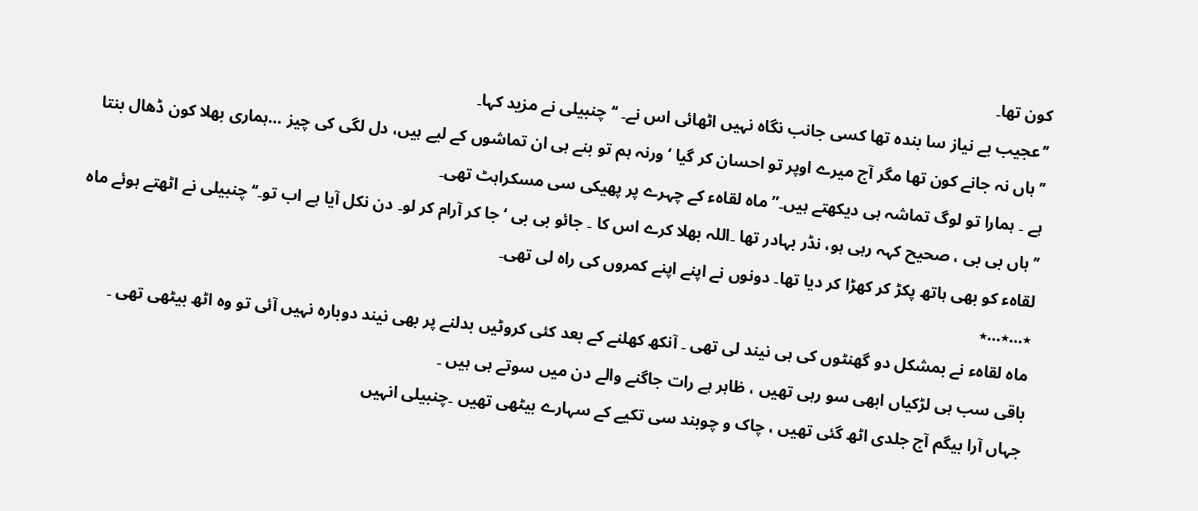کون تھا۔
’’عجیب بے نیاز سا بندہ تھا کسی جانب نگاہ نہیں اٹھائی اس نے۔ ‘‘ چنبیلی نے مزید کہا۔
’’ ہاں نہ جانے کون تھا مگر آج میرے اوپر تو احسان کر گیا ‘ ورنہ ہم تو بنے ہی ان تماشوں کے لیے ہیں، دل لگی کی چیز …ہماری بھلا کون ڈھال بنتا ہے ۔ ہمارا تو لوگ تماشہ ہی دیکھتے ہیں۔” ماہ لقاہء کے چہرے پر پھیکی سی مسکراہٹ تھی۔
’’ہاں بی بی ، صحیح کہہ رہی ہو، نڈر بہادر تھا ۔اللہ بھلا کرے اس کا ۔ جائو بی بی ‘ جا کر آرام کر لو۔ دن نکل آیا ہے اب تو۔‘‘ چنبیلی نے اٹھتے ہوئے ماہ لقاہء کو بھی ہاتھ پکڑ کر کھڑا کر دیا تھا۔ دونوں نے اپنے اپنے کمروں کی راہ لی تھی۔
٭…٭…٭
ماہ لقاہء نے بمشکل دو گھنٹوں کی ہی نیند لی تھی ۔ آنکھ کھلنے کے بعد کئی کروٹیں بدلنے پر بھی نیند دوبارہ نہیں آئی تو وہ اٹھ بیٹھی تھی ۔ باقی سب ہی لڑکیاں ابھی سو رہی تھیں ، ظاہر ہے رات جاگنے والے دن میں سوتے ہی ہیں ۔
جہاں آرا بیگم آج جلدی اٹھ گئی تھیں ، چاک و چوبند سی تکیے کے سہارے بیٹھی تھیں ۔چنبیلی انہیں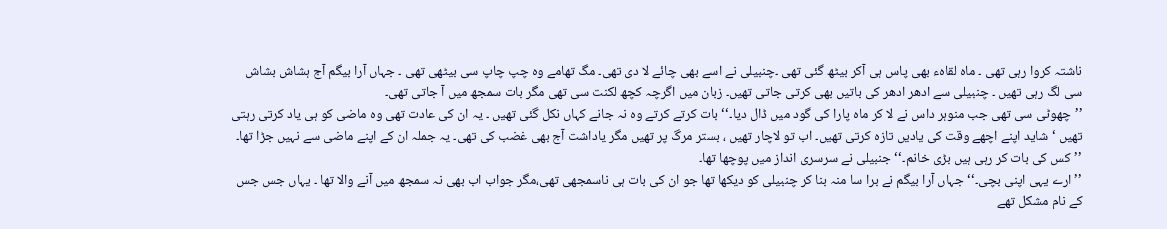ناشتہ کروا رہی تھی ۔ ماہ لقاہء بھی پاس ہی آکر بیٹھ گئی تھی ۔چنبیلی نے اسے بھی چائے لا دی تھی۔ مگ تھامے وہ چپ چاپ سی بیٹھی تھی ۔ جہاں آرا بیگم آج ہشاش بشاش سی لگ رہی تھیں ۔ چنبیلی سے ادھر ادھر کی باتیں بھی کرتی جاتی تھیں۔ زبان میں اگرچہ کچھ لکنت سی تھی مگر بات سمجھ میں آ جاتی تھی۔
’’چھوٹی سی تھی جب منوہر داس نے لا کر ماہ پارا کی گود میں ڈال دیا۔‘‘ بات کرتے کرتے وہ نہ جانے کہاں نکل گئی تھیں ۔ یہ ان کی عادت تھی وہ ماضی کو ہی یاد کرتی رہتی تھیں ‘شاید اپنے اچھے وقت کی یادیں تازہ کرتی تھیں۔ اب تو لاچار تھیں ، بستر مرگ پر تھیں مگر یاداشت آج بھی غضب کی تھی۔ یہ جملہ ان کے اپنے ماضی سے نہیں جڑا تھا۔
’’کس کی بات کر رہی ہیں بڑی خانم۔‘‘ جنبیلی نے سرسری انداز میں پوچھا تھا۔
’’ارے یہی اپنی بچی۔‘‘ جہاں آرا بیگم نے برا سا منہ بنا کر چنبیلی کو دیکھا تھا جو ان کی بات ہی ناسمجھی تھی،مگر جواب اب بھی نہ سمجھ میں آنے والا تھا ۔ یہاں جس جس کے نام مشکل تھے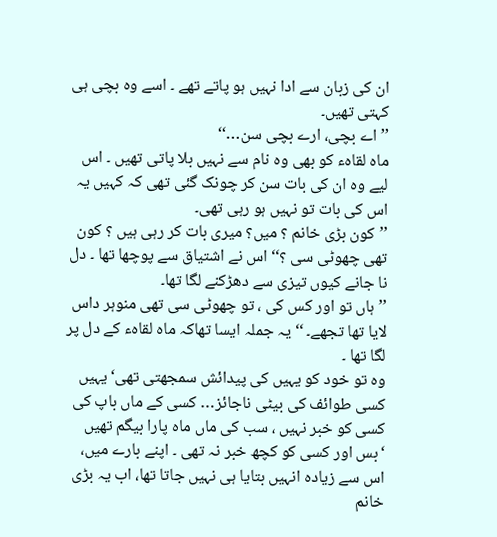ان کی زبان سے ادا نہیں ہو پاتے تھے ۔ اسے وہ بچی ہی کہتی تھیں۔
’’ اے بچی، ارے بچی سن…‘‘
ماہ لقاہء کو بھی وہ نام سے نہیں بلا پاتی تھیں ۔ اس لیے وہ ان کی بات سن کر چونک گئی تھی کہ کہیں یہ اس کی بات تو نہیں ہو رہی تھی۔
’’کون بڑی خانم ؟ میں؟ میری بات کر رہی ہیں ؟ کون تھی چھوٹی سی ؟‘‘ اس نے اشتیاق سے پوچھا تھا ۔ دل نا جانے کیوں تیزی سے دھڑکنے لگا تھا۔
’’ ہاں تو اور کس کی ، تو چھوٹی سی تھی منوہر داس لایا تھا تجھے۔ ‘‘ یہ جملہ ایسا تھاکہ ماہ لقاہء کے دل پر لگا تھا ۔
وہ تو خود کو یہیں کی پیدائش سمجھتی تھی‘ یہیں کسی طوائف کی بیٹی ناجائز… کسی کے ماں باپ کی کسی کو خبر نہیں ، سب کی ماں ماہ پارا بیگم تھیں ‘بس اور کسی کو کچھ خبر نہ تھی ۔ اپنے بارے میں، اس سے زیادہ انہیں بتایا ہی نہیں جاتا تھا، اب یہ بڑی خانم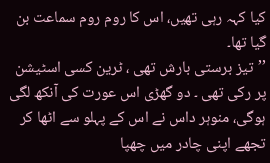کیا کہہ رہی تھیں، اس کا روم روم سماعت بن گیا تھا۔
’’تیز برستی بارش تھی ، ٹرین کسی اسٹیشن پر رکی تھی ۔ دو گھڑی اس عورت کی آنکھ لگی ہوگی، منوہر داس نے اس کے پہلو سے اٹھا کر تجھے اپنی چادر میں چھپا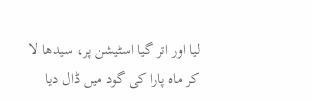لیا اور اتر گیا اسٹیشن پر، سیدھا لا کر ماہ پارا کی گود میں ڈال دیا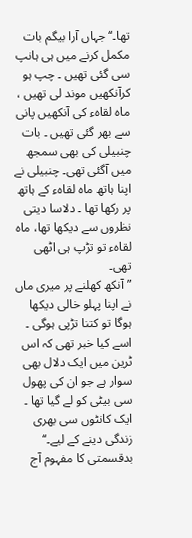تھا۔‘‘ جہاں آرا بیگم بات مکمل کرنے میں ہی ہانپ سی گئی تھیں ۔ چپ ہو کرآنکھیں موند لی تھیں ، ماہ لقاہء کی آنکھیں پانی سے بھر گئی تھیں ۔ بات چنبیلی کی بھی سمجھ میں آگئی تھی۔ چنبیلی نے اپنا ہاتھ ماہ لقاہء کے ہاتھ پر رکھا تھا ۔ دلاسا دیتی نظروں سے دیکھا تھا، ماہ لقاہء تو تڑپ ہی اٹھی تھی۔
”آنکھ کھلنے پر میری ماں نے اپنا پہلو خالی دیکھا ہوگا تو کتنا تڑپی ہوگی ۔ اسے کیا خبر تھی کہ اس ٹرین میں ایک دلال بھی سوار ہے جو ان کی پھول سی بیٹی کو لے گیا تھا ۔ ایک کانٹوں سی بھری زندگی دینے کے لیے۔‘‘ بدقسمتی کا مفہوم آج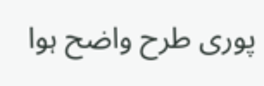پوری طرح واضح ہوا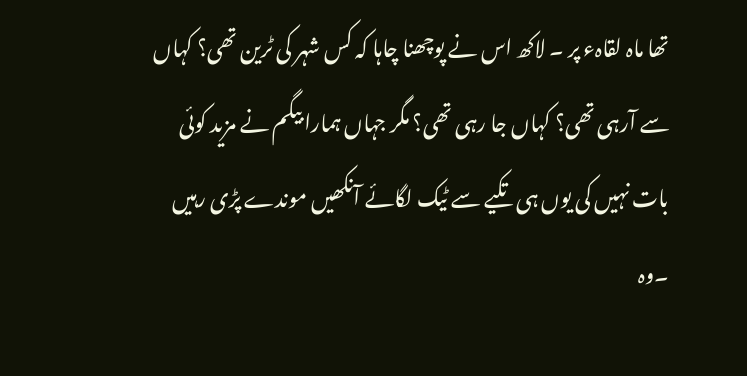تھا ماہ لقاہء پر ۔ لاکھ اس نے پوچھنا چاہا کہ کس شہر کی ٹرین تھی؟ کہاں سے آرہی تھی؟ کہاں جا رہی تھی؟ مگر جہاں ہمارا بیگم نے مزید کوئی بات نہیں کی یوں ہی تکیے سے ٹیک لگائے آنکھیں موندے پڑی رہیں ۔وہ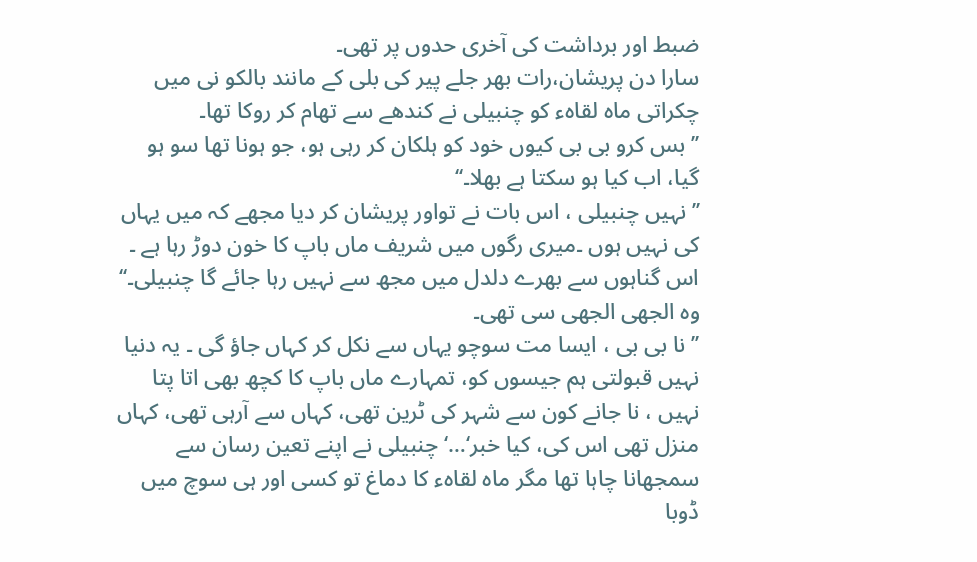ضبط اور برداشت کی آخری حدوں پر تھی۔
سارا دن پریشان،رات بھر جلے پیر کی بلی کے مانند بالکو نی میں چکراتی ماہ لقاہء کو چنبیلی نے کندھے سے تھام کر روکا تھا۔
’’ بس کرو بی بی کیوں خود کو ہلکان کر رہی ہو، جو ہونا تھا سو ہو گیا، اب کیا ہو سکتا ہے بھلا۔‘‘
’’ نہیں چنبیلی ، اس بات نے تواور پریشان کر دیا مجھے کہ میں یہاں کی نہیں ہوں ۔میری رگوں میں شریف ماں باپ کا خون دوڑ رہا ہے ۔ اس گناہوں سے بھرے دلدل میں مجھ سے نہیں رہا جائے گا چنبیلی۔‘‘ وہ الجھی الجھی سی تھی۔
’’ نا بی بی ، ایسا مت سوچو یہاں سے نکل کر کہاں جاؤ گی ۔ یہ دنیا نہیں قبولتی ہم جیسوں کو، تمہارے ماں باپ کا کچھ بھی اتا پتا نہیں ، نا جانے کون سے شہر کی ٹرین تھی، کہاں سے آرہی تھی، کہاں منزل تھی اس کی، کیا خبر‘…‘ چنبیلی نے اپنے تعین رسان سے سمجھانا چاہا تھا مگر ماہ لقاہء کا دماغ تو کسی اور ہی سوچ میں ڈوبا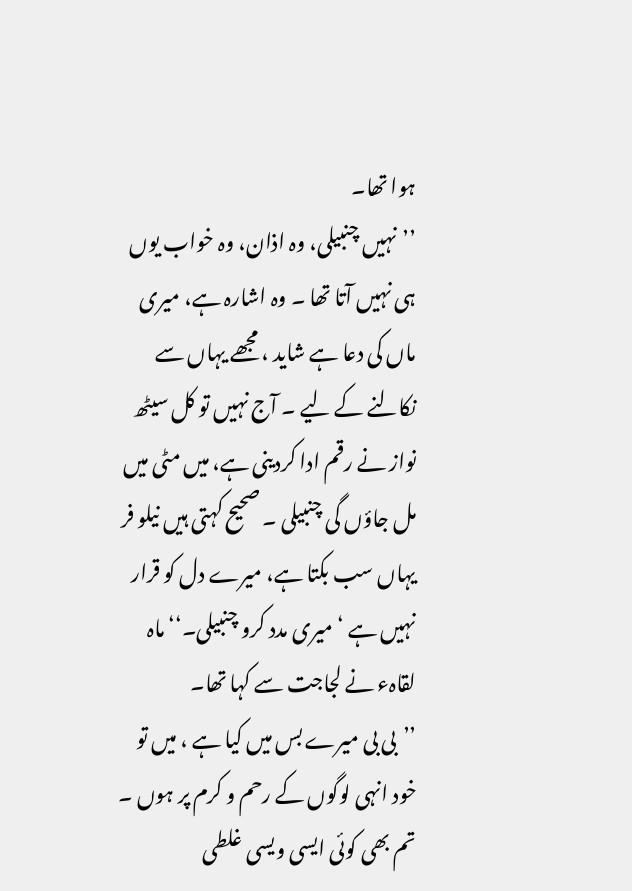ہوا تھا۔
’’نہیں چنبیلی، وہ اذان، وہ خواب یوں ہی نہیں آتا تھا ۔ وہ اشارہ ہے، میری ماں کی دعا ہے شاید ، مجھے یہاں سے نکالنے کے لیے ۔ آج نہیں تو کل سیٹھ نواز نے رقم ادا کردینی ہے، میں مٹی میں مل جاؤں گی چنبیلی ۔ صحیح کہتی ہیں نیلو فر یہاں سب بکتا ہے، میرے دل کو قرار نہیں ہے ‘میری مدد کرو چنبیلی۔‘‘ ماہ لقاہء نے لجاجت سے کہا تھا۔
’’بی بی میرے بس میں کیا ہے ، میں تو خود انہی لوگوں کے رحم و کرم پر ہوں ۔ تم بھی کوئی ایسی ویسی غلطی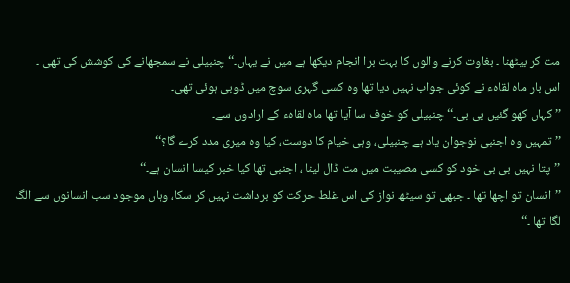مت کر بیٹھنا ۔ بغاوت کرنے والوں کا بہت برا انجام دیکھا ہے میں نے یہاں۔‘‘ چنبیلی نے سمجھانے کی کوشش کی تھی ۔
اس بار ماہ لقاہء نے کوئی جواب نہیں دیا تھا وہ کسی گہری سوچ میں ڈوبی ہوئی تھی۔
’’ کہاں کھو گئیں بی بی۔‘‘ چنبیلی کو خوف سا آیا تھا ماہ لقاہء کے ارادوں سے۔
’’ تمہیں وہ اجنبی نوجوان یاد ہے چنبیلی، وہی خیام کا دوست، کیا وہ میری مدد کرے گا؟‘‘
’’پتا نہیں بی بی خود کو کسی مصیبت میں مت ڈال لینا ، اجنبی تھا کیا خبر کیسا انسان ہے۔‘‘
’’انسان تو اچھا تھا ۔ جبھی تو سیٹھ نواز کی اس غلط حرکت کو برداشت نہیں کر سکا، وہاں موجود سب انسانوں سے الگ لگا تھا ۔‘‘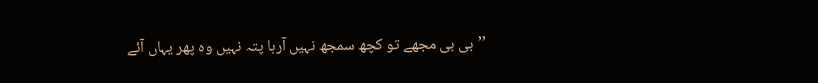’’بی بی مجھے تو کچھ سمجھ نہیں آرہا پتہ نہیں وہ پھر یہاں آئے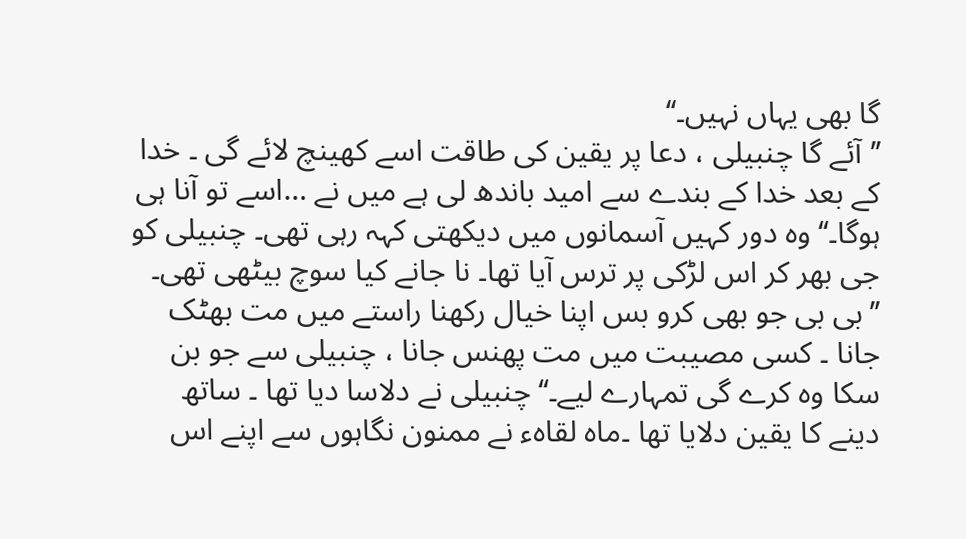گا بھی یہاں نہیں۔‘‘
’’آئے گا چنبیلی ، دعا پر یقین کی طاقت اسے کھینچ لائے گی ۔ خدا کے بعد خدا کے بندے سے امید باندھ لی ہے میں نے …اسے تو آنا ہی ہوگا۔‘‘ وہ دور کہیں آسمانوں میں دیکھتی کہہ رہی تھی۔ چنبیلی کو جی بھر کر اس لڑکی پر ترس آیا تھا۔ نا جانے کیا سوچ بیٹھی تھی۔
’’بی بی جو بھی کرو بس اپنا خیال رکھنا راستے میں مت بھٹک جانا ۔ کسی مصیبت میں مت پھنس جانا ، چنبیلی سے جو بن سکا وہ کرے گی تمہارے لیے۔‘‘ چنبیلی نے دلاسا دیا تھا ۔ ساتھ دینے کا یقین دلایا تھا ۔ماہ لقاہء نے ممنون نگاہوں سے اپنے اس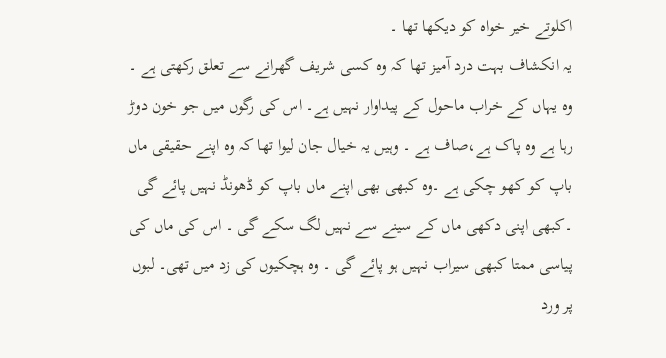اکلوتے خیر خواہ کو دیکھا تھا ۔
یہ انکشاف بہت درد آمیز تھا کہ وہ کسی شریف گھرانے سے تعلق رکھتی ہے ۔ وہ یہاں کے خراب ماحول کے پیداوار نہیں ہے۔ اس کی رگوں میں جو خون دوڑ رہا ہے وہ پاک ہے،صاف ہے ۔ وہیں یہ خیال جان لیوا تھا کہ وہ اپنے حقیقی ماں باپ کو کھو چکی ہے ۔وہ کبھی بھی اپنے ماں باپ کو ڈھونڈ نہیں پائے گی ۔کبھی اپنی دکھی ماں کے سینے سے نہیں لگ سکے گی ۔ اس کی ماں کی پیاسی ممتا کبھی سیراب نہیں ہو پائے گی ۔ وہ ہچکیوں کی زد میں تھی۔ لبوں پر ورد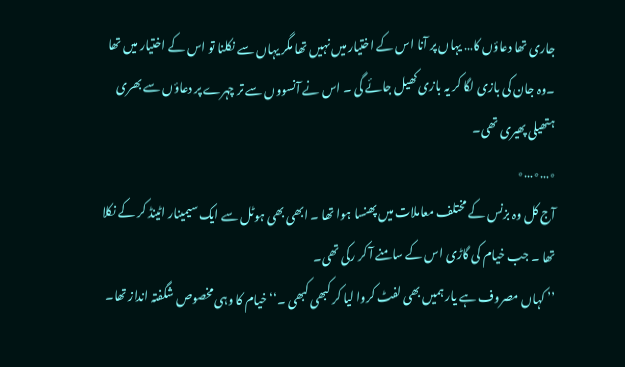جاری تھا دعاؤں کا… یہاں پر آنا اس کے اختیار میں نہیں تھا مگر یہاں سے نکلنا تو اس کے اختیار میں تھا ۔وہ جان کی بازی لگا کر یہ بازی کھیل جائے گی ۔ اس نے آنسووں سے تر چہرے پر دعاؤں سے بھری ہتھیلی پھیری تھی۔
٭…٭…٭
آج کل وہ بزنس کے مختلف معاملات میں پھنسا ہوا تھا ۔ ابھی بھی ہوٹل سے ایک سیمینار اٹینڈ کر کے نکلا تھا ۔ جب خیام کی گاڑی اس کے سامنے آ کر رکی تھی۔
’’ کہاں مصروف ہے یار ہمیں بھی لفٹ کروا لیا کر کبھی کبھی ۔‘‘ خیام کا وہی مخصوص شگفتہ انداز تھا۔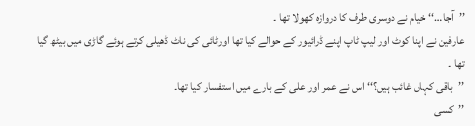’’آجا…‘‘ خیام نے دوسری طرف کا دروازہ کھولا تھا ۔
عارفین نے اپنا کوٹ اور لیپ ٹاپ اپنے ڈرائیور کے حوالے کیا تھا اورٹائی کی ناٹ ڈھیلی کرتے ہوئے گاڑی میں بیٹھ گیا تھا ۔
’’باقی کہاں غائب ہیں؟‘‘ اس نے عمر اور علی کے بارے میں استفسار کیا تھا۔
’’کسی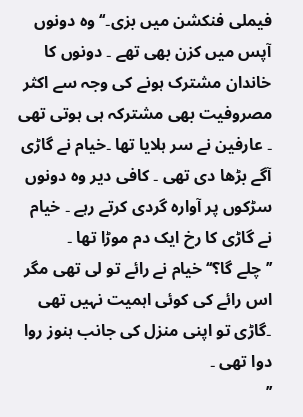فیملی فنکشن میں بزی۔‘‘ وہ دونوں آپس میں کزن بھی تھے ۔ دونوں کا خاندان مشترک ہونے کی وجہ سے اکثر مصروفیت بھی مشترکہ ہی ہوتی تھی ۔ عارفین نے سر ہلایا تھا ۔خیام نے گاڑی آگے بڑھا دی تھی ۔ کافی دیر وہ دونوں سڑکوں پر آوارہ گردی کرتے رہے ۔ خیام نے گاڑی کا رخ ایک دم موڑا تھا ۔
’’ چلے گا؟‘‘ خیام نے رائے تو لی تھی مگر اس رائے کی کوئی اہمیت نہیں تھی ۔گاڑی تو اپنی منزل کی جانب ہنوز روا دوا تھی ۔
’’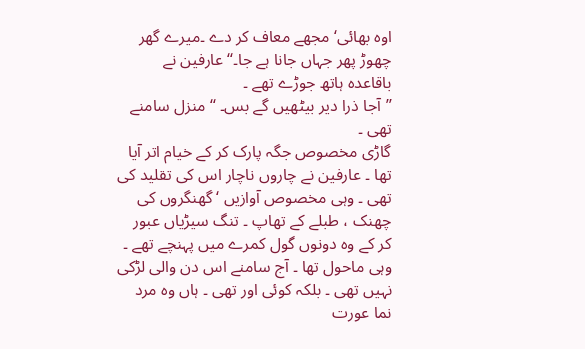اوہ بھائی‘ مجھے معاف کر دے ۔میرے گھر چھوڑ پھر جہاں جانا ہے جا۔‘‘ عارفین نے باقاعدہ ہاتھ جوڑے تھے ۔
’’آجا ذرا دیر بیٹھیں گے بس۔ ‘‘ منزل سامنے تھی ۔
گاڑی مخصوص جگہ پارک کر کے خیام اتر آیا تھا ۔ عارفین نے چاروں ناچار اس کی تقلید کی تھی ۔ وہی مخصوص آوازیں ‘ گھنگروں کی چھنک ، طبلے کے تھاپ ۔ تنگ سیڑیاں عبور کر کے وہ دونوں گول کمرے میں پہنچے تھے ۔ وہی ماحول تھا ۔ آج سامنے اس دن والی لڑکی نہیں تھی ۔ بلکہ کوئی اور تھی ۔ ہاں وہ مرد نما عورت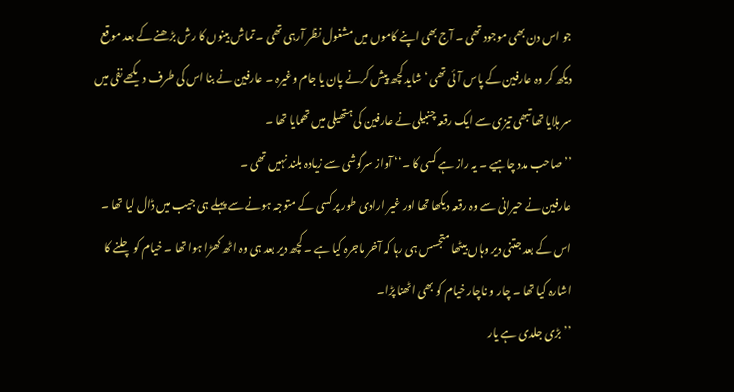جو اس دن بھی موجود تھی ۔ آج بھی اپنے کاموں میں مشغول نظر آرہی تھی ۔ تماش بینوں کا رش بڑھنے کے بعد موقع دیکھ کر وہ عارفین کے پاس آئی تھی ‘شاید کچھ پیش کرنے پان یا جام وغیرہ ۔ عارفین نے بنا اس کی طرف دیکھے نفی میں سر ہلایا تھا تبھی تیزی سے ایک رقعہ چنبیلی نے عارفین کی ہتھیلی میں تھمایا تھا ۔
’’ صاحب مدد چاہیے ۔ یہ راز ہے کسی کا ۔‘‘ آواز سرگوشی سے زیادہ بلند نہیں تھی ۔
عارفین نے حیرانی سے وہ رقعہ دیکھا تھا اور غیر ارادی طور پر کسی کے متوجہ ہونے سے پہلے ہی جیب میں ڈال لیا تھا ۔ اس کے بعد جتنی دیر وہاں بیٹھا متجسس ہی رہا کہ آخر ماجرہ کیا ہے ۔ کچھ دیر بعد ہی وہ اٹھ کھڑا ہوا تھا ۔ خیام کو چلنے کا اشارہ کیا تھا ۔ چار و ناچار خیام کو بھی اٹھنا پڑا۔
’’ بڑی جلدی ہے یار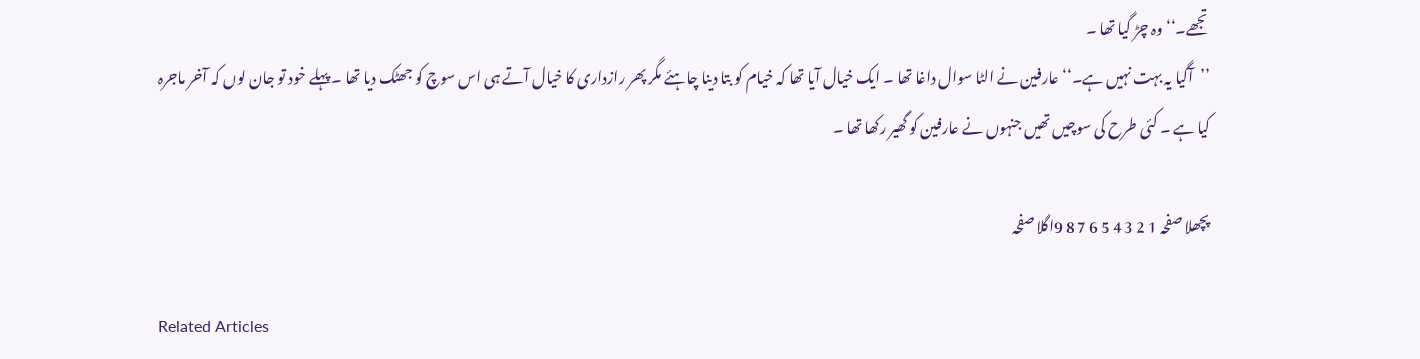تجھے۔‘‘ وہ چڑ گیا تھا ۔
’’آگیا یہ بہت نہیں ہے۔‘‘ عارفین نے الٹا سوال داغا تھا ۔ ایک خیال آیا تھا کہ خیام کو بتا دینا چاہئے مگر پھر رازداری کا خیال آتے ہی اس سوچ کو جھٹک دیا تھا ۔ پہلے خود تو جان لوں کہ آخر ماجرہ کیا ہے ۔ کئی طرح کی سوچیں تھیں جنہوں نے عارفین کو گھیر رکھا تھا ۔

پچھلا صفحہ 1 2 3 4 5 6 7 8 9اگلا صفحہ

Related Articles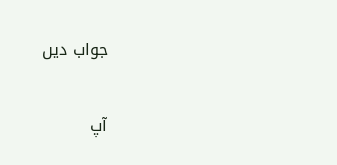جواب دیں

آپ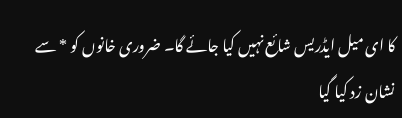کا ای میل ایڈریس شائع نہیں کیا جائے گا۔ ضروری خانوں کو * سے نشان زد کیا گیا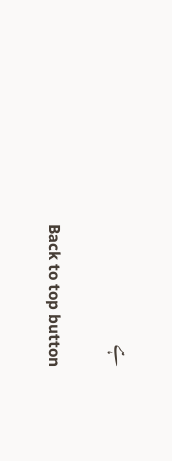ہے

Back to top button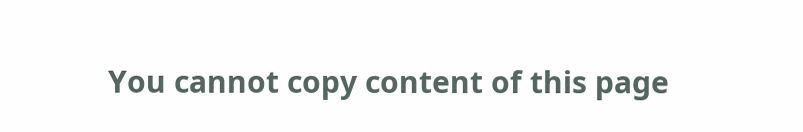You cannot copy content of this page